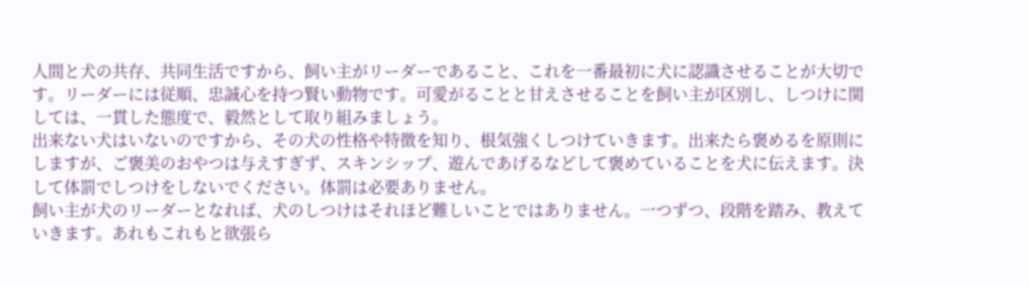人間と犬の共存、共同生活ですから、飼い主がリーダーであること、これを一番最初に犬に認識させることが大切です。リーダーには従順、忠誠心を持つ賢い動物です。可愛がることと甘えさせることを飼い主が区別し、しつけに関しては、一貫した態度で、毅然として取り組みましょう。
出来ない犬はいないのですから、その犬の性格や特徴を知り、根気強くしつけていきます。出来たら褒めるを原則にしますが、ご褒美のおやつは与えすぎず、スキンシップ、遊んであげるなどして褒めていることを犬に伝えます。決して体罰でしつけをしないでください。体罰は必要ありません。
飼い主が犬のリーダーとなれば、犬のしつけはそれほど難しいことではありません。一つずつ、段階を踏み、教えていきます。あれもこれもと欲張ら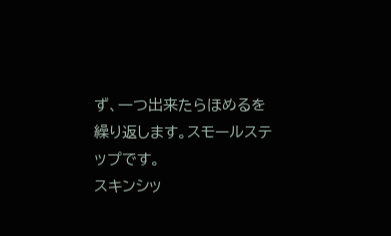ず、一つ出来たらほめるを繰り返します。スモールステップです。
スキンシッ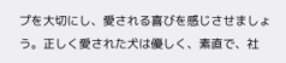プを大切にし、愛される喜びを感じさせましょう。正しく愛された犬は優しく、素直で、社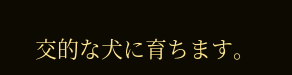交的な犬に育ちます。